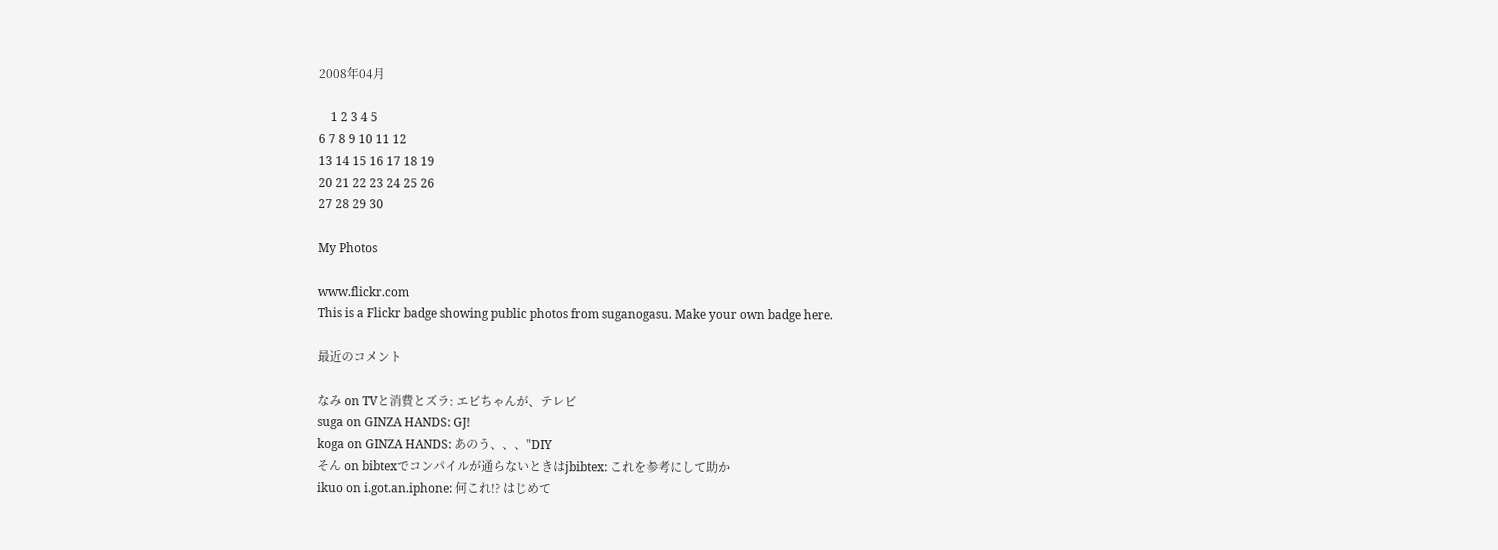2008年04月

    1 2 3 4 5
6 7 8 9 10 11 12
13 14 15 16 17 18 19
20 21 22 23 24 25 26
27 28 29 30

My Photos

www.flickr.com
This is a Flickr badge showing public photos from suganogasu. Make your own badge here.

最近のコメント

なみ on TVと消費とズラ: エビちゃんが、テレビ
suga on GINZA HANDS: GJ!
koga on GINZA HANDS: あのう、、、"DIY
そん on bibtexでコンパイルが通らないときはjbibtex: これを参考にして助か
ikuo on i.got.an.iphone: 何これ!? はじめて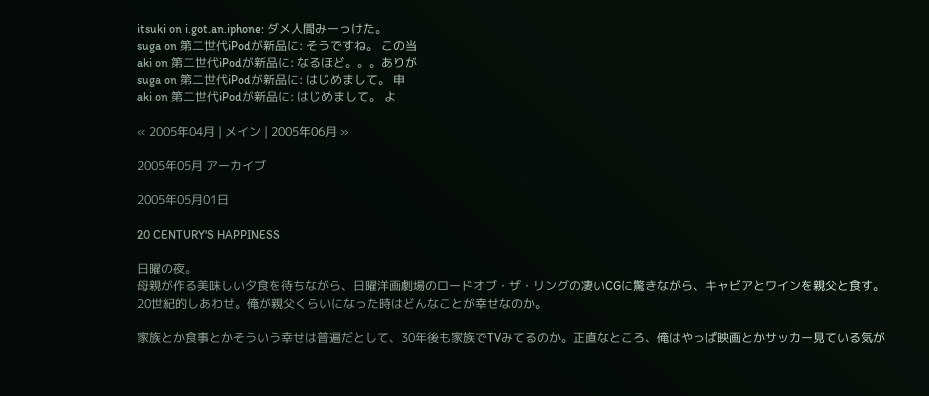itsuki on i.got.an.iphone: ダメ人間みーっけた。
suga on 第二世代iPodが新品に: そうですね。 この当
aki on 第二世代iPodが新品に: なるほど。。。ありが
suga on 第二世代iPodが新品に: はじめまして。 申
aki on 第二世代iPodが新品に: はじめまして。 よ

« 2005年04月 | メイン | 2005年06月 »

2005年05月 アーカイブ

2005年05月01日

20 CENTURY'S HAPPINESS

日曜の夜。
母親が作る美味しい夕食を待ちながら、日曜洋画劇場のロードオブ・ザ・リングの凄いCGに驚きながら、キャビアとワインを親父と食す。20世紀的しあわせ。俺が親父くらいになった時はどんなことが幸せなのか。

家族とか食事とかそういう幸せは普遍だとして、30年後も家族でTVみてるのか。正直なところ、俺はやっぱ映画とかサッカー見ている気が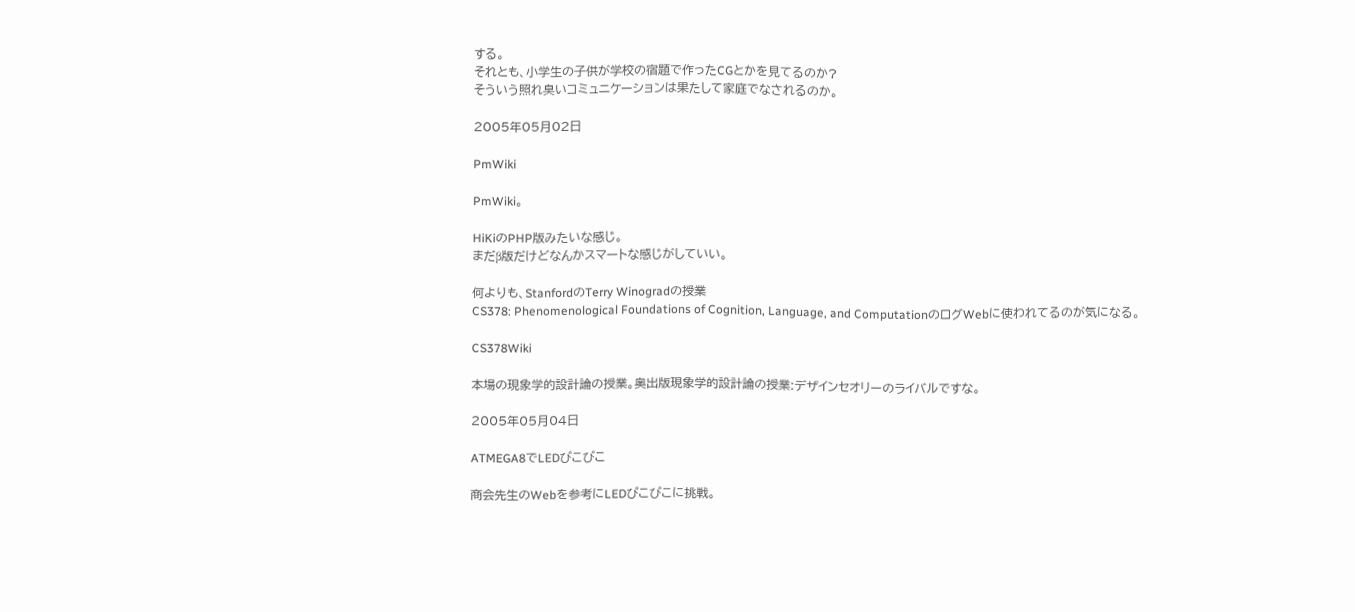する。
それとも、小学生の子供が学校の宿題で作ったCGとかを見てるのか?
そういう照れ臭いコミュニケーションは果たして家庭でなされるのか。

2005年05月02日

PmWiki

PmWiki。

HiKiのPHP版みたいな感じ。
まだβ版だけどなんかスマートな感じがしていい。

何よりも、StanfordのTerry Winogradの授業
CS378: Phenomenological Foundations of Cognition, Language, and ComputationのログWebに使われてるのが気になる。

CS378Wiki

本場の現象学的設計論の授業。奥出版現象学的設計論の授業:デザインセオリーのライバルですな。

2005年05月04日

ATMEGA8でLEDぴこぴこ

商会先生のWebを参考にLEDぴこぴこに挑戦。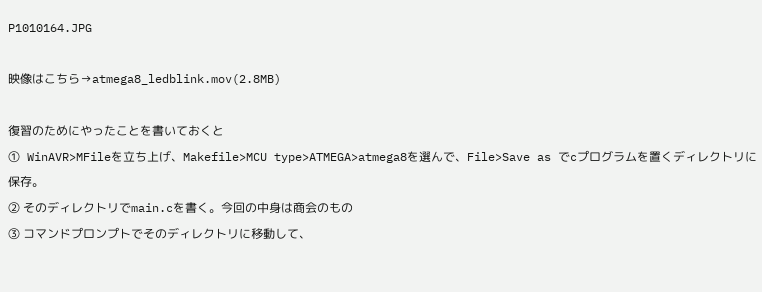P1010164.JPG

映像はこちら→atmega8_ledblink.mov(2.8MB)

復習のためにやったことを書いておくと
① WinAVR>MFileを立ち上げ、Makefile>MCU type>ATMEGA>atmega8を選んで、File>Save as でcプログラムを置くディレクトリに保存。
② そのディレクトリでmain.cを書く。今回の中身は商会のもの
③ コマンドプロンプトでそのディレクトリに移動して、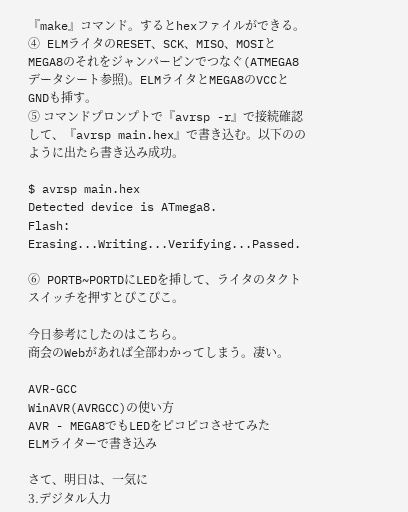『make』コマンド。するとhexファイルができる。
④ ELMライタのRESET、SCK、MISO、MOSIとMEGA8のそれをジャンパーピンでつなぐ(ATMEGA8データシート参照)。ELMライタとMEGA8のVCCとGNDも挿す。
⑤ コマンドプロンプトで『avrsp -r』で接続確認して、『avrsp main.hex』で書き込む。以下ののように出たら書き込み成功。

$ avrsp main.hex
Detected device is ATmega8.
Flash: Erasing...Writing...Verifying...Passed.

⑥ PORTB~PORTDにLEDを挿して、ライタのタクトスイッチを押すとぴこぴこ。

今日参考にしたのはこちら。
商会のWebがあれば全部わかってしまう。凄い。

AVR-GCC
WinAVR(AVRGCC)の使い方
AVR - MEGA8でもLEDをピコピコさせてみた
ELMライターで書き込み

さて、明日は、一気に
3.デジタル入力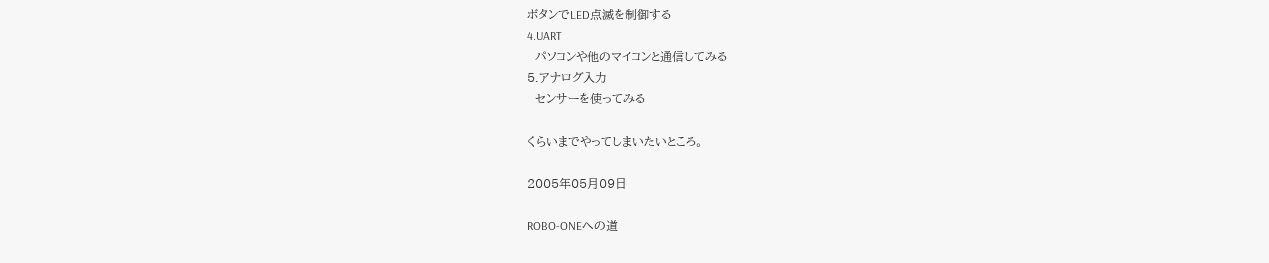ボタンでLED点滅を制御する
4.UART
  パソコンや他のマイコンと通信してみる
5.アナログ入力
  センサーを使ってみる

くらいまでやってしまいたいところ。

2005年05月09日

ROBO-ONEへの道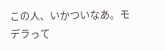この人、いかついなあ。モデラって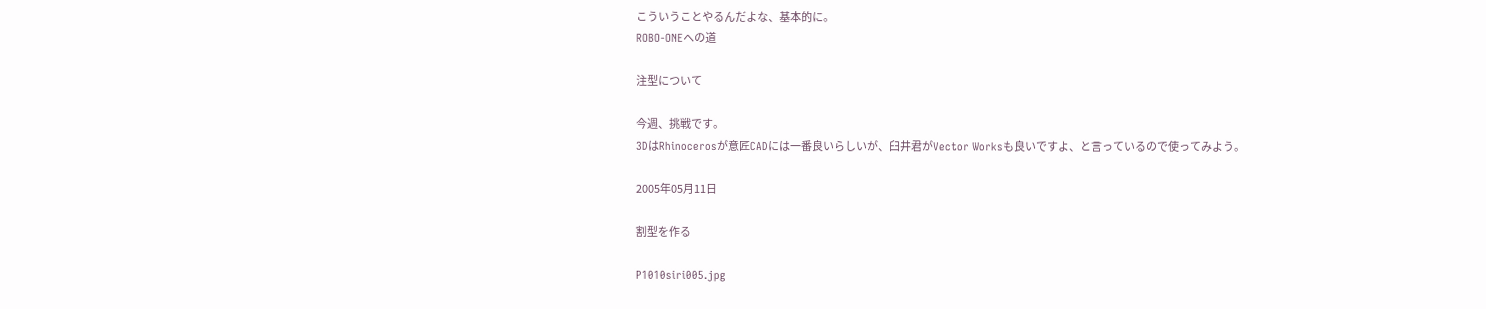こういうことやるんだよな、基本的に。
ROBO-ONEへの道

注型について

今週、挑戦です。
3DはRhinocerosが意匠CADには一番良いらしいが、臼井君がVector Worksも良いですよ、と言っているので使ってみよう。

2005年05月11日

割型を作る

P1010siri005.jpg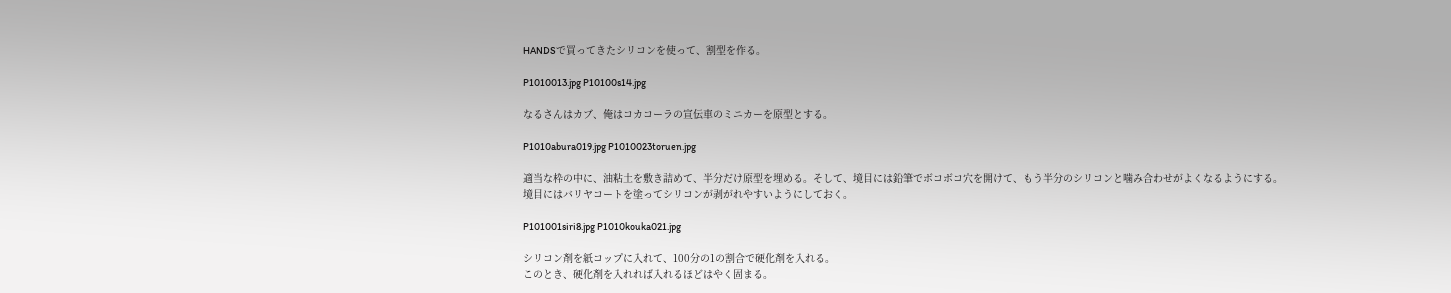HANDSで買ってきたシリコンを使って、割型を作る。

P1010013.jpg P10100s14.jpg

なるさんはカブ、俺はコカコーラの宣伝車のミニカーを原型とする。

P1010abura019.jpg P1010023toruen.jpg

適当な枠の中に、油粘土を敷き詰めて、半分だけ原型を埋める。そして、境目には鉛筆でボコボコ穴を開けて、もう半分のシリコンと噛み合わせがよくなるようにする。
境目にはバリヤコートを塗ってシリコンが剥がれやすいようにしておく。

P101001siri8.jpg P1010kouka021.jpg

シリコン剤を紙コップに入れて、100分の1の割合で硬化剤を入れる。
このとき、硬化剤を入れれば入れるほどはやく固まる。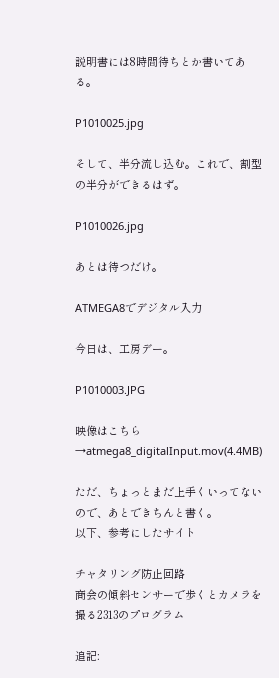説明書には8時間待ちとか書いてある。

P1010025.jpg

そして、半分流し込む。これで、割型の半分ができるはず。

P1010026.jpg

あとは待つだけ。

ATMEGA8でデジタル入力

今日は、工房デー。

P1010003.JPG

映像はこちら→atmega8_digitalInput.mov(4.4MB)

ただ、ちょっとまだ上手くいってないので、あとできちんと書く。
以下、参考にしたサイト

チャタリング防止回路
商会の傾斜センサーで歩くとカメラを撮る2313のプログラム

追記: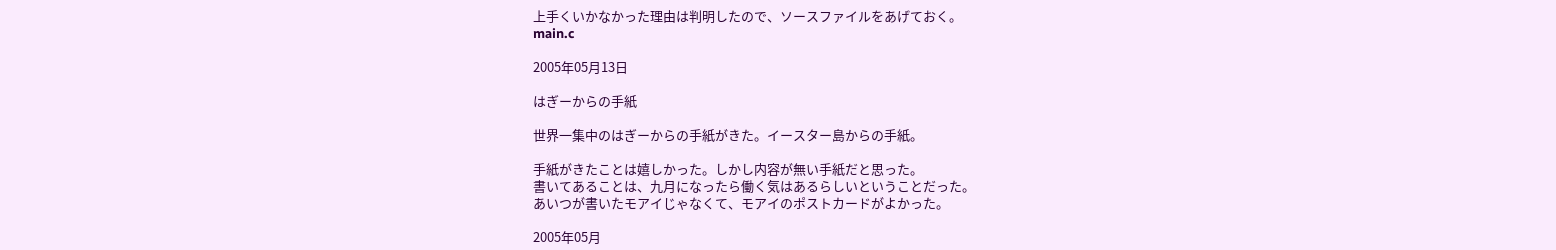上手くいかなかった理由は判明したので、ソースファイルをあげておく。
main.c

2005年05月13日

はぎーからの手紙

世界一集中のはぎーからの手紙がきた。イースター島からの手紙。

手紙がきたことは嬉しかった。しかし内容が無い手紙だと思った。
書いてあることは、九月になったら働く気はあるらしいということだった。
あいつが書いたモアイじゃなくて、モアイのポストカードがよかった。

2005年05月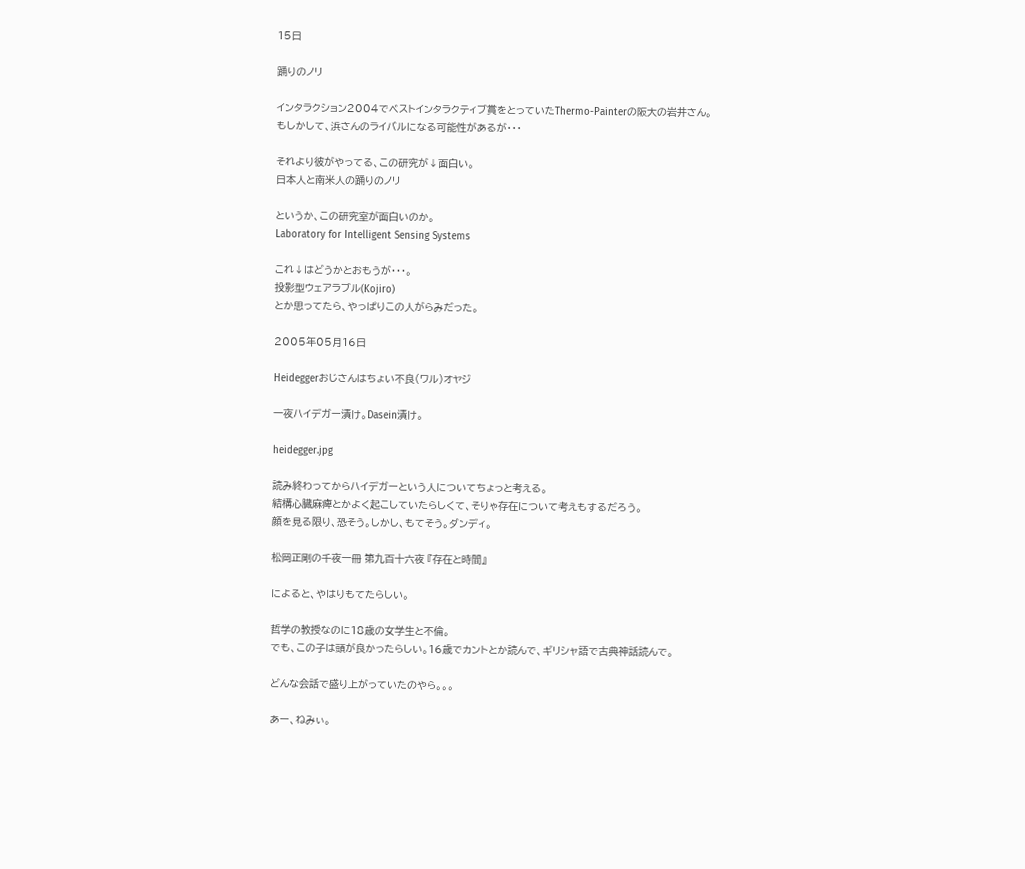15日

踊りのノリ

インタラクション2004でベストインタラクティブ賞をとっていたThermo-Painterの阪大の岩井さん。
もしかして、浜さんのライバルになる可能性があるが・・・

それより彼がやってる、この研究が↓面白い。
日本人と南米人の踊りのノリ

というか、この研究室が面白いのか。
Laboratory for Intelligent Sensing Systems

これ↓はどうかとおもうが・・・。
投影型ウェアラブル(Kojiro)
とか思ってたら、やっぱりこの人がらみだった。

2005年05月16日

Heideggerおじさんはちょい不良(ワル)オヤジ

一夜ハイデガー漬け。Dasein漬け。

heidegger.jpg

読み終わってからハイデガーという人についてちょっと考える。
結構心臓麻痺とかよく起こしていたらしくて、そりゃ存在について考えもするだろう。
顔を見る限り、恐そう。しかし、もてそう。ダンディ。

松岡正剛の千夜一冊 第九百十六夜 『存在と時間』

によると、やはりもてたらしい。

哲学の教授なのに18歳の女学生と不倫。
でも、この子は頭が良かったらしい。16歳でカントとか読んで、ギリシャ語で古典神話読んで。

どんな会話で盛り上がっていたのやら。。。

あー、ねみぃ。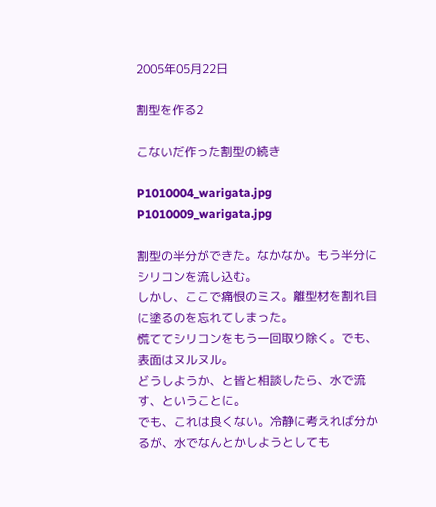2005年05月22日

割型を作る2

こないだ作った割型の続き

P1010004_warigata.jpg P1010009_warigata.jpg

割型の半分ができた。なかなか。もう半分にシリコンを流し込む。
しかし、ここで痛恨のミス。離型材を割れ目に塗るのを忘れてしまった。
慌ててシリコンをもう一回取り除く。でも、表面はヌルヌル。
どうしようか、と皆と相談したら、水で流す、ということに。
でも、これは良くない。冷静に考えれば分かるが、水でなんとかしようとしても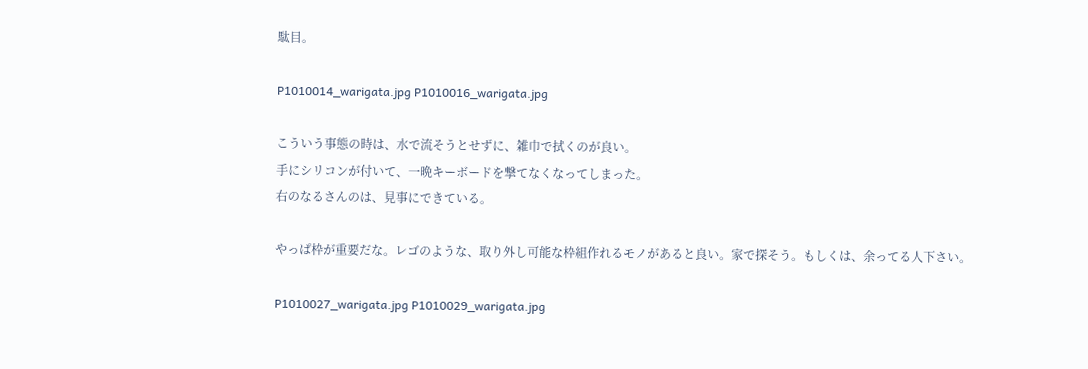駄目。

P1010014_warigata.jpg P1010016_warigata.jpg

こういう事態の時は、水で流そうとせずに、雑巾で拭くのが良い。
手にシリコンが付いて、一晩キーボードを撃てなくなってしまった。
右のなるさんのは、見事にできている。

やっぱ枠が重要だな。レゴのような、取り外し可能な枠組作れるモノがあると良い。家で探そう。もしくは、余ってる人下さい。

P1010027_warigata.jpg P1010029_warigata.jpg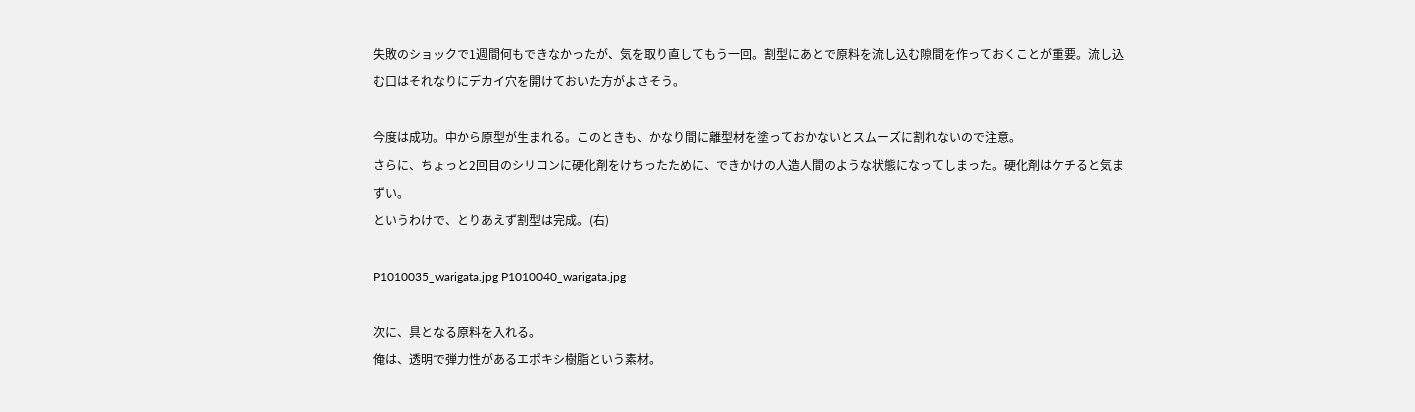失敗のショックで1週間何もできなかったが、気を取り直してもう一回。割型にあとで原料を流し込む隙間を作っておくことが重要。流し込む口はそれなりにデカイ穴を開けておいた方がよさそう。

今度は成功。中から原型が生まれる。このときも、かなり間に離型材を塗っておかないとスムーズに割れないので注意。
さらに、ちょっと2回目のシリコンに硬化剤をけちったために、できかけの人造人間のような状態になってしまった。硬化剤はケチると気まずい。
というわけで、とりあえず割型は完成。(右)

P1010035_warigata.jpg P1010040_warigata.jpg

次に、具となる原料を入れる。
俺は、透明で弾力性があるエポキシ樹脂という素材。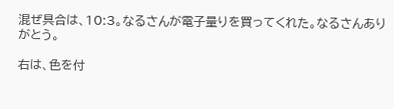混ぜ具合は、10:3。なるさんが電子量りを買ってくれた。なるさんありがとう。

右は、色を付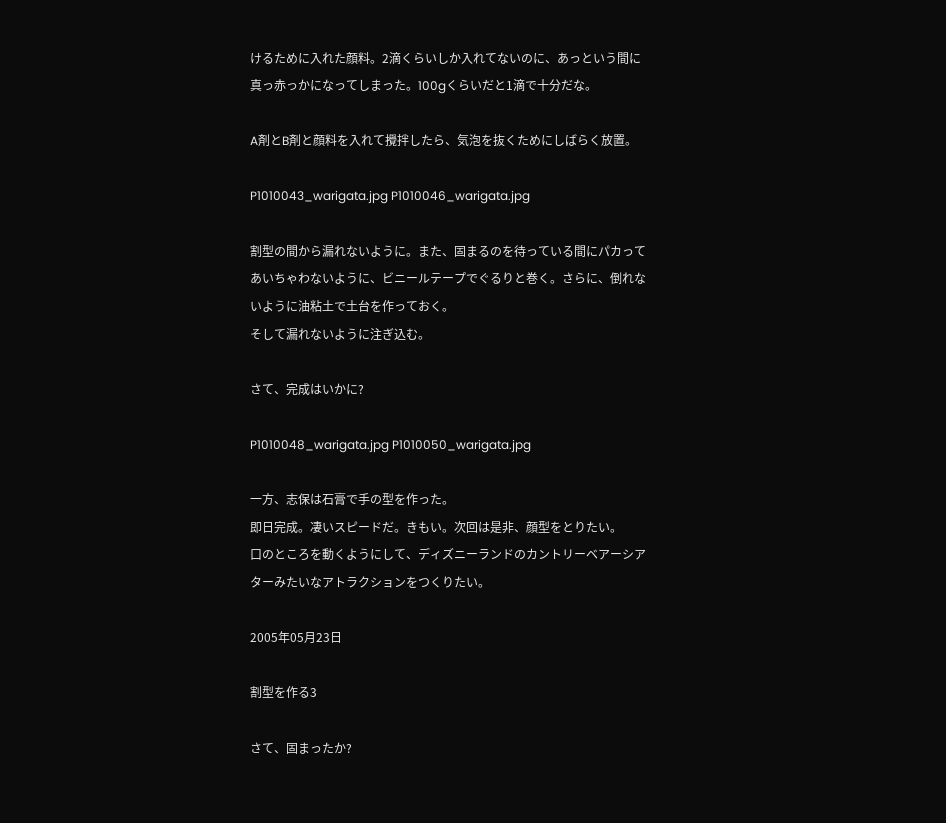けるために入れた顔料。2滴くらいしか入れてないのに、あっという間に真っ赤っかになってしまった。100gくらいだと1滴で十分だな。

A剤とB剤と顔料を入れて攪拌したら、気泡を抜くためにしばらく放置。

P1010043_warigata.jpg P1010046_warigata.jpg

割型の間から漏れないように。また、固まるのを待っている間にパカってあいちゃわないように、ビニールテープでぐるりと巻く。さらに、倒れないように油粘土で土台を作っておく。
そして漏れないように注ぎ込む。

さて、完成はいかに?

P1010048_warigata.jpg P1010050_warigata.jpg

一方、志保は石膏で手の型を作った。
即日完成。凄いスピードだ。きもい。次回は是非、顔型をとりたい。
口のところを動くようにして、ディズニーランドのカントリーベアーシアターみたいなアトラクションをつくりたい。

2005年05月23日

割型を作る3

さて、固まったか?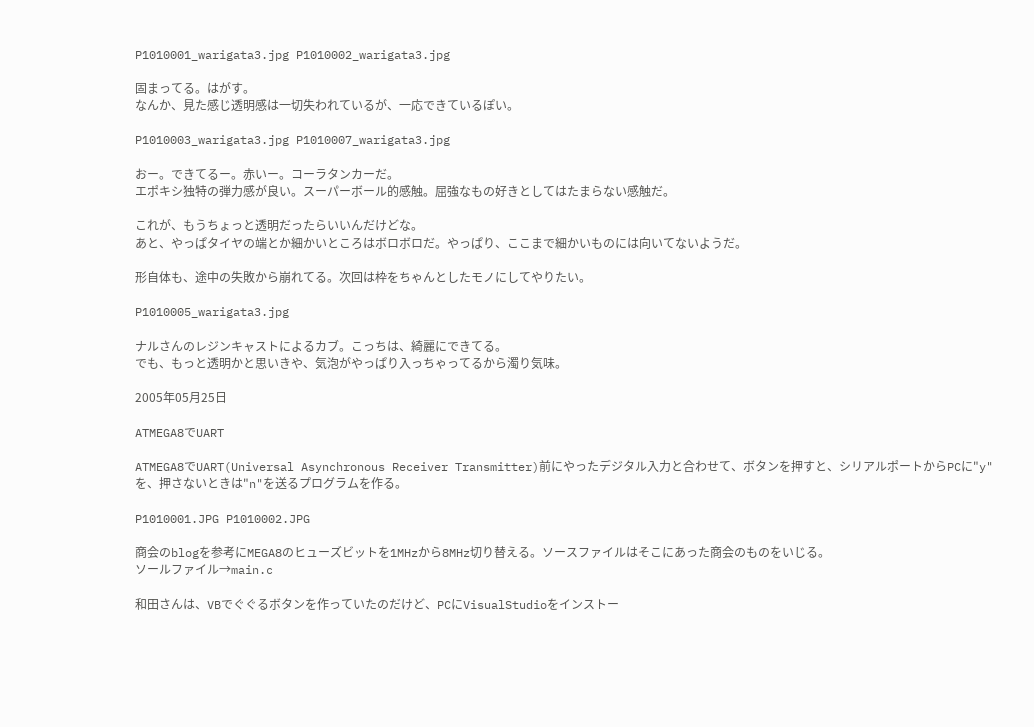P1010001_warigata3.jpg P1010002_warigata3.jpg

固まってる。はがす。
なんか、見た感じ透明感は一切失われているが、一応できているぽい。

P1010003_warigata3.jpg P1010007_warigata3.jpg

おー。できてるー。赤いー。コーラタンカーだ。
エポキシ独特の弾力感が良い。スーパーボール的感触。屈強なもの好きとしてはたまらない感触だ。

これが、もうちょっと透明だったらいいんだけどな。
あと、やっぱタイヤの端とか細かいところはボロボロだ。やっぱり、ここまで細かいものには向いてないようだ。

形自体も、途中の失敗から崩れてる。次回は枠をちゃんとしたモノにしてやりたい。

P1010005_warigata3.jpg

ナルさんのレジンキャストによるカブ。こっちは、綺麗にできてる。
でも、もっと透明かと思いきや、気泡がやっぱり入っちゃってるから濁り気味。

2005年05月25日

ATMEGA8でUART

ATMEGA8でUART(Universal Asynchronous Receiver Transmitter)前にやったデジタル入力と合わせて、ボタンを押すと、シリアルポートからPCに"y"を、押さないときは"n"を送るプログラムを作る。

P1010001.JPG P1010002.JPG

商会のblogを参考にMEGA8のヒューズビットを1MHzから8MHz切り替える。ソースファイルはそこにあった商会のものをいじる。
ソールファイル→main.c

和田さんは、VBでぐぐるボタンを作っていたのだけど、PCにVisualStudioをインストー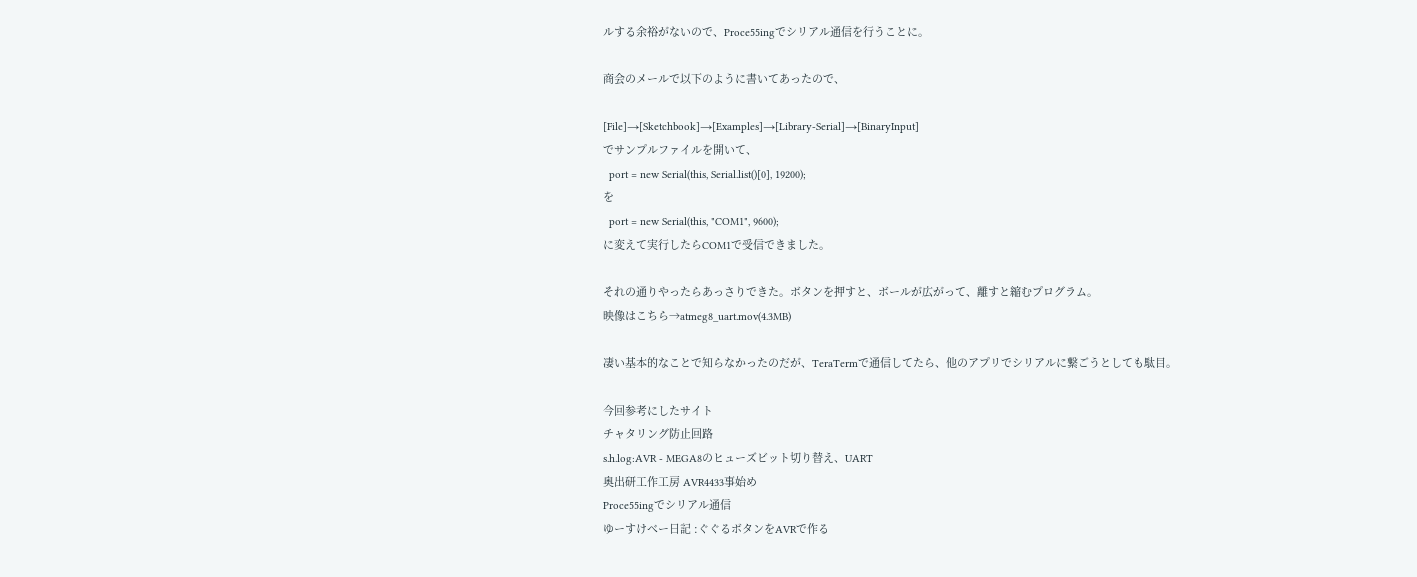ルする余裕がないので、Proce55ingでシリアル通信を行うことに。

商会のメールで以下のように書いてあったので、

[File]→[Sketchbook]→[Examples]→[Library-Serial]→[BinaryInput]
でサンプルファイルを開いて、
  port = new Serial(this, Serial.list()[0], 19200);
を
  port = new Serial(this, "COM1", 9600);
に変えて実行したらCOM1で受信できました。

それの通りやったらあっさりできた。ボタンを押すと、ボールが広がって、離すと縮むプログラム。
映像はこちら→atmeg8_uart.mov(4.3MB)

凄い基本的なことで知らなかったのだが、TeraTermで通信してたら、他のアプリでシリアルに繋ごうとしても駄目。

今回参考にしたサイト
チャタリング防止回路
s.h.log:AVR - MEGA8のヒューズビット切り替え、UART
奥出研工作工房 AVR4433事始め
Proce55ingでシリアル通信
ゆーすけべー日記 :ぐぐるボタンをAVRで作る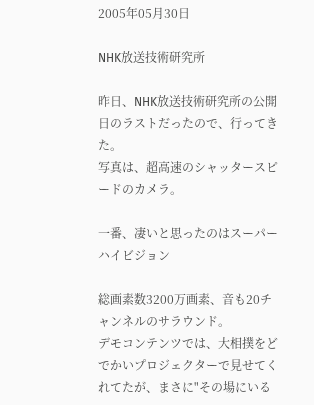2005年05月30日

NHK放送技術研究所

昨日、NHK放送技術研究所の公開日のラストだったので、行ってきた。
写真は、超高速のシャッタースピードのカメラ。

一番、凄いと思ったのはスーパーハイビジョン

総画素数3200万画素、音も20チャンネルのサラウンド。
デモコンテンツでは、大相撲をどでかいプロジェクターで見せてくれてたが、まさに"その場にいる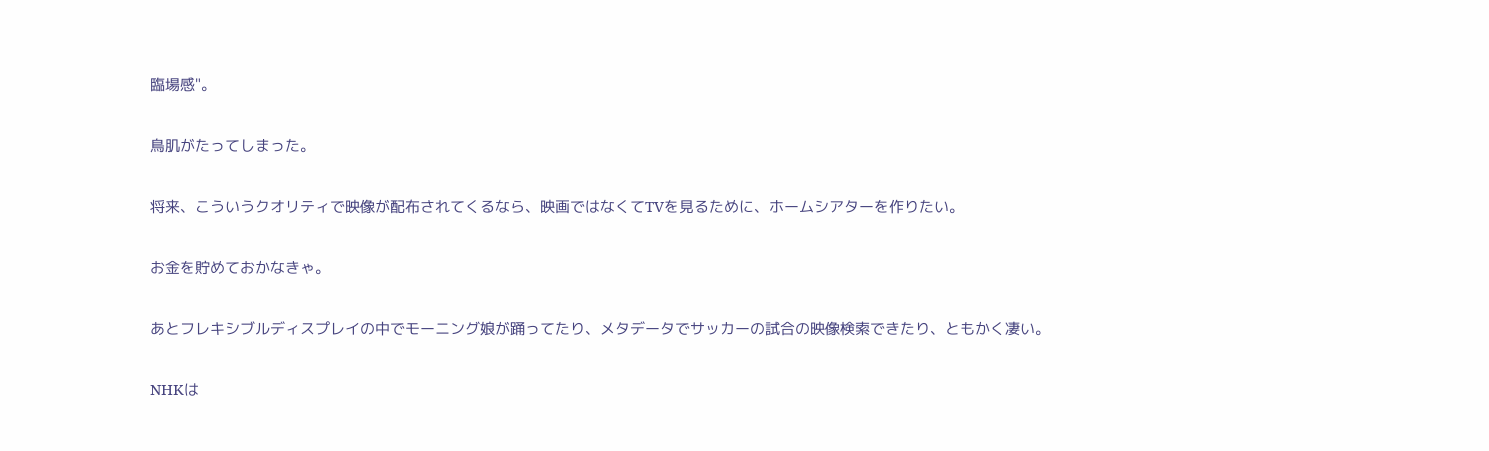臨場感"。

鳥肌がたってしまった。

将来、こういうクオリティで映像が配布されてくるなら、映画ではなくてTVを見るために、ホームシアターを作りたい。

お金を貯めておかなきゃ。

あとフレキシブルディスプレイの中でモーニング娘が踊ってたり、メタデータでサッカーの試合の映像検索できたり、ともかく凄い。

NHKは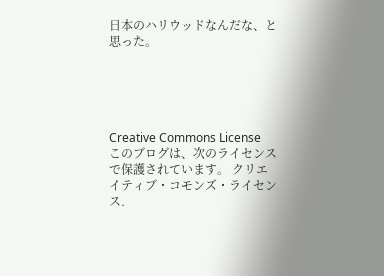日本のハリウッドなんだな、と思った。





Creative Commons License
このブログは、次のライセンスで保護されています。 クリエイティブ・コモンズ・ライセンス.